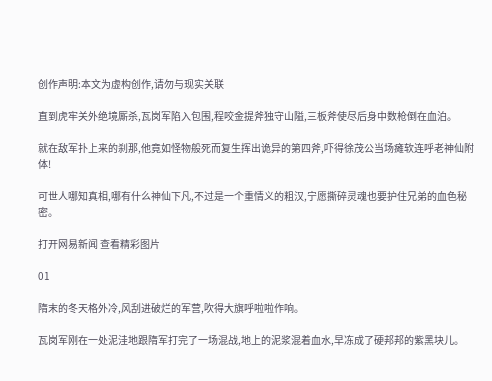创作声明:本文为虚构创作,请勿与现实关联

直到虎牢关外绝境厮杀,瓦岗军陷入包围,程咬金提斧独守山隘,三板斧使尽后身中数枪倒在血泊。

就在敌军扑上来的刹那,他竟如怪物般死而复生挥出诡异的第四斧,吓得徐茂公当场瘫软连呼老神仙附体!

可世人哪知真相,哪有什么神仙下凡,不过是一个重情义的粗汉,宁愿撕碎灵魂也要护住兄弟的血色秘密。

打开网易新闻 查看精彩图片

01

隋末的冬天格外冷,风刮进破烂的军营,吹得大旗呼啦啦作响。

瓦岗军刚在一处泥洼地跟隋军打完了一场混战,地上的泥浆混着血水,早冻成了硬邦邦的紫黑块儿。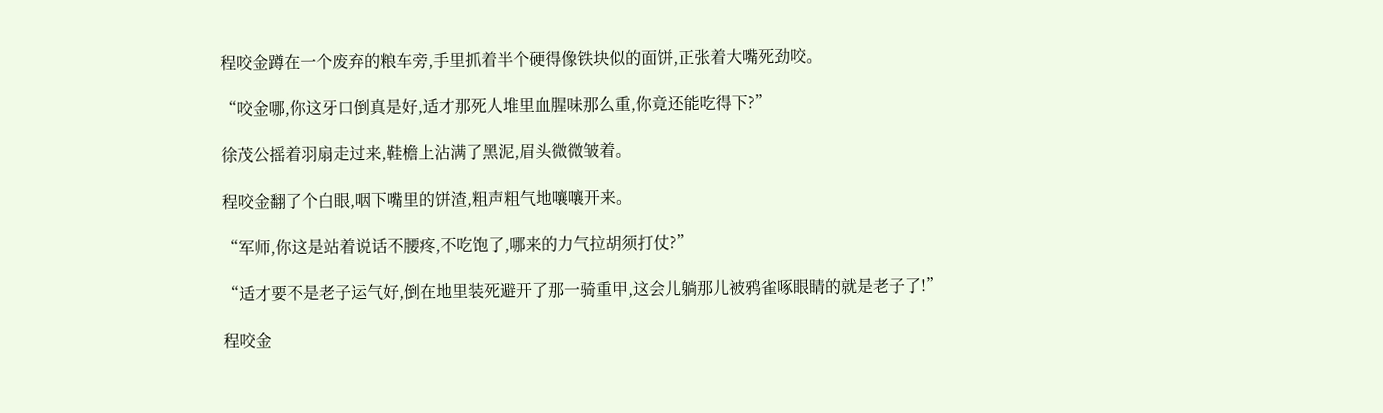程咬金蹲在一个废弃的粮车旁,手里抓着半个硬得像铁块似的面饼,正张着大嘴死劲咬。

“咬金哪,你这牙口倒真是好,适才那死人堆里血腥味那么重,你竟还能吃得下?”

徐茂公摇着羽扇走过来,鞋檐上沾满了黑泥,眉头微微皱着。

程咬金翻了个白眼,咽下嘴里的饼渣,粗声粗气地嚷嚷开来。

“军师,你这是站着说话不腰疼,不吃饱了,哪来的力气拉胡须打仗?”

“适才要不是老子运气好,倒在地里装死避开了那一骑重甲,这会儿躺那儿被鸦雀啄眼睛的就是老子了!”

程咬金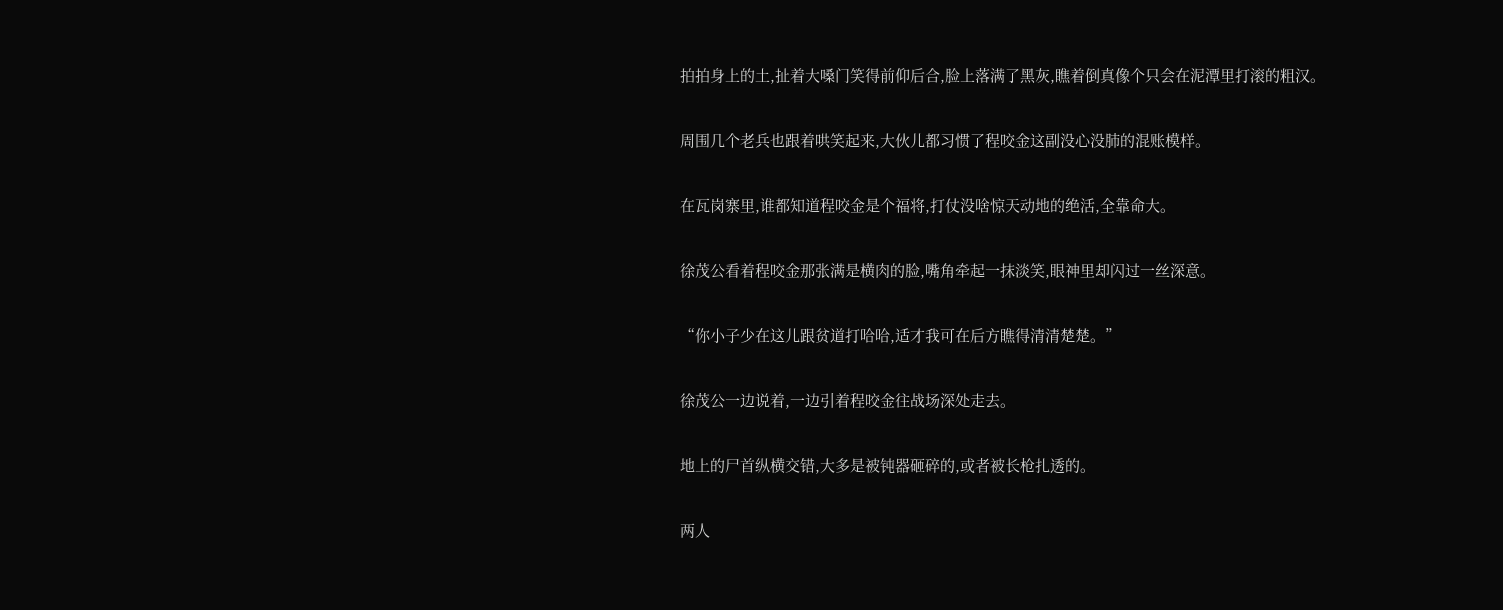拍拍身上的土,扯着大嗓门笑得前仰后合,脸上落满了黑灰,瞧着倒真像个只会在泥潭里打滚的粗汉。

周围几个老兵也跟着哄笑起来,大伙儿都习惯了程咬金这副没心没肺的混账模样。

在瓦岗寨里,谁都知道程咬金是个福将,打仗没啥惊天动地的绝活,全靠命大。

徐茂公看着程咬金那张满是横肉的脸,嘴角牵起一抹淡笑,眼神里却闪过一丝深意。

“你小子少在这儿跟贫道打哈哈,适才我可在后方瞧得清清楚楚。”

徐茂公一边说着,一边引着程咬金往战场深处走去。

地上的尸首纵横交错,大多是被钝器砸碎的,或者被长枪扎透的。

两人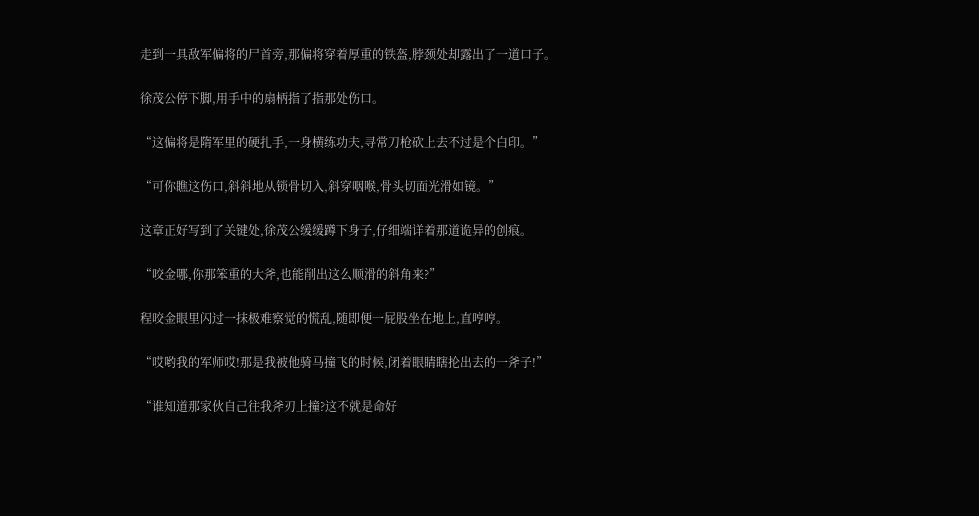走到一具敌军偏将的尸首旁,那偏将穿着厚重的铁盔,脖颈处却露出了一道口子。

徐茂公停下脚,用手中的扇柄指了指那处伤口。

“这偏将是隋军里的硬扎手,一身横练功夫,寻常刀枪砍上去不过是个白印。”

“可你瞧这伤口,斜斜地从锁骨切入,斜穿咽喉,骨头切面光滑如镜。”

这章正好写到了关键处,徐茂公缓缓蹲下身子,仔细端详着那道诡异的创痕。

“咬金哪,你那笨重的大斧,也能削出这么顺滑的斜角来?”

程咬金眼里闪过一抹极难察觉的慌乱,随即便一屁股坐在地上,直哼哼。

“哎哟我的军师哎!那是我被他骑马撞飞的时候,闭着眼睛瞎抡出去的一斧子!”

“谁知道那家伙自己往我斧刃上撞?这不就是命好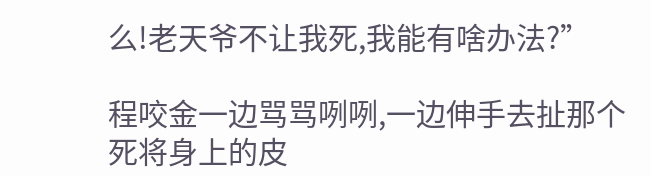么!老天爷不让我死,我能有啥办法?”

程咬金一边骂骂咧咧,一边伸手去扯那个死将身上的皮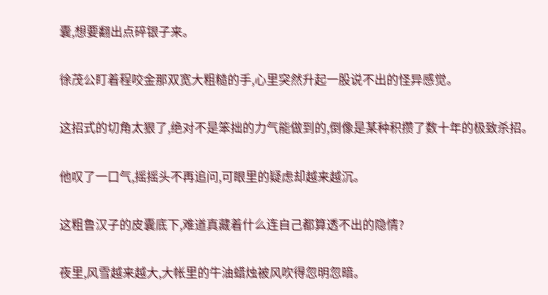囊,想要翻出点碎银子来。

徐茂公盯着程咬金那双宽大粗糙的手,心里突然升起一股说不出的怪异感觉。

这招式的切角太狠了,绝对不是笨拙的力气能做到的,倒像是某种积攒了数十年的极致杀招。

他叹了一口气,摇摇头不再追问,可眼里的疑虑却越来越沉。

这粗鲁汉子的皮囊底下,难道真藏着什么连自己都算透不出的隐情?

夜里,风雪越来越大,大帐里的牛油蜡烛被风吹得忽明忽暗。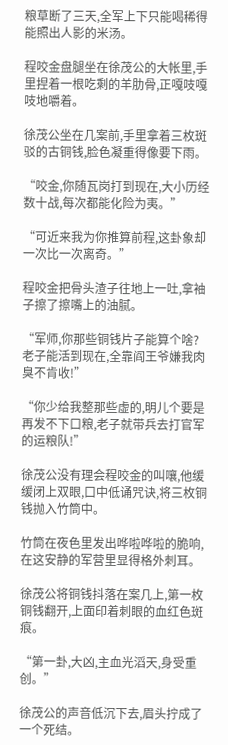粮草断了三天,全军上下只能喝稀得能照出人影的米汤。

程咬金盘腿坐在徐茂公的大帐里,手里捏着一根吃剩的羊肋骨,正嘎吱嘎吱地嚼着。

徐茂公坐在几案前,手里拿着三枚斑驳的古铜钱,脸色凝重得像要下雨。

“咬金,你随瓦岗打到现在,大小历经数十战,每次都能化险为夷。”

“可近来我为你推算前程,这卦象却一次比一次离奇。”

程咬金把骨头渣子往地上一吐,拿袖子擦了擦嘴上的油腻。

“军师,你那些铜钱片子能算个啥?老子能活到现在,全靠阎王爷嫌我肉臭不肯收!”

“你少给我整那些虚的,明儿个要是再发不下口粮,老子就带兵去打官军的运粮队!”

徐茂公没有理会程咬金的叫嚷,他缓缓闭上双眼,口中低诵咒诀,将三枚铜钱抛入竹筒中。

竹筒在夜色里发出哗啦哗啦的脆响,在这安静的军营里显得格外刺耳。

徐茂公将铜钱抖落在案几上,第一枚铜钱翻开,上面印着刺眼的血红色斑痕。

“第一卦,大凶,主血光滔天,身受重创。”

徐茂公的声音低沉下去,眉头拧成了一个死结。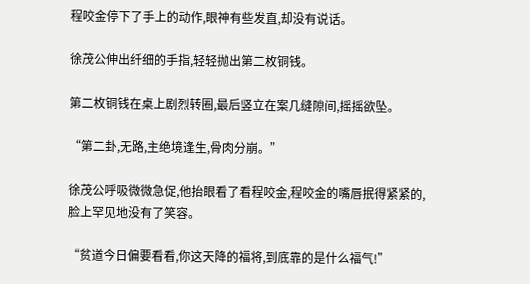程咬金停下了手上的动作,眼神有些发直,却没有说话。

徐茂公伸出纤细的手指,轻轻抛出第二枚铜钱。

第二枚铜钱在桌上剧烈转圈,最后竖立在案几缝隙间,摇摇欲坠。

“第二卦,无路,主绝境逢生,骨肉分崩。”

徐茂公呼吸微微急促,他抬眼看了看程咬金,程咬金的嘴唇抿得紧紧的,脸上罕见地没有了笑容。

“贫道今日偏要看看,你这天降的福将,到底靠的是什么福气!”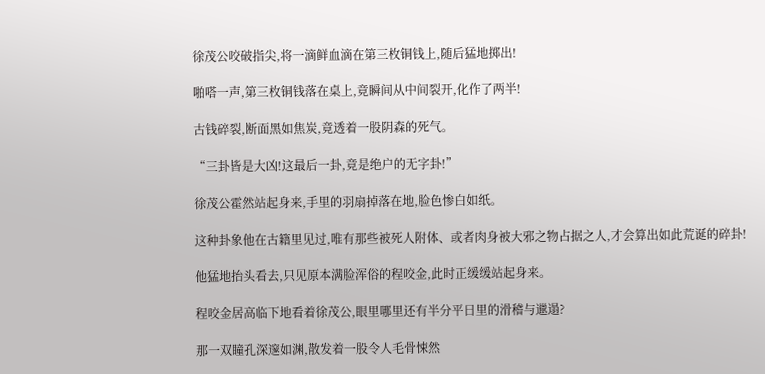徐茂公咬破指尖,将一滴鲜血滴在第三枚铜钱上,随后猛地掷出!

啪嗒一声,第三枚铜钱落在桌上,竟瞬间从中间裂开,化作了两半!

古钱碎裂,断面黑如焦炭,竟透着一股阴森的死气。

“三卦皆是大凶!这最后一卦,竟是绝户的无字卦!”

徐茂公霍然站起身来,手里的羽扇掉落在地,脸色惨白如纸。

这种卦象他在古籍里见过,唯有那些被死人附体、或者肉身被大邪之物占据之人,才会算出如此荒诞的碎卦!

他猛地抬头看去,只见原本满脸浑俗的程咬金,此时正缓缓站起身来。

程咬金居高临下地看着徐茂公,眼里哪里还有半分平日里的滑稽与邋遢?

那一双瞳孔深邃如渊,散发着一股令人毛骨悚然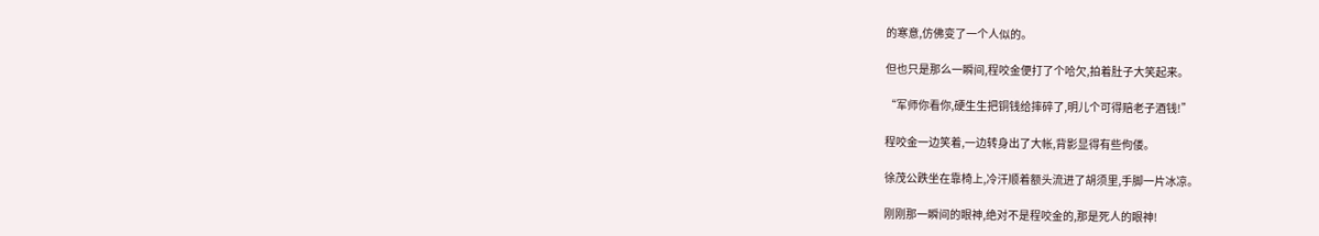的寒意,仿佛变了一个人似的。

但也只是那么一瞬间,程咬金便打了个哈欠,拍着肚子大笑起来。

“军师你看你,硬生生把铜钱给摔碎了,明儿个可得赔老子酒钱!”

程咬金一边笑着,一边转身出了大帐,背影显得有些佝偻。

徐茂公跌坐在靠椅上,冷汗顺着额头流进了胡须里,手脚一片冰凉。

刚刚那一瞬间的眼神,绝对不是程咬金的,那是死人的眼神!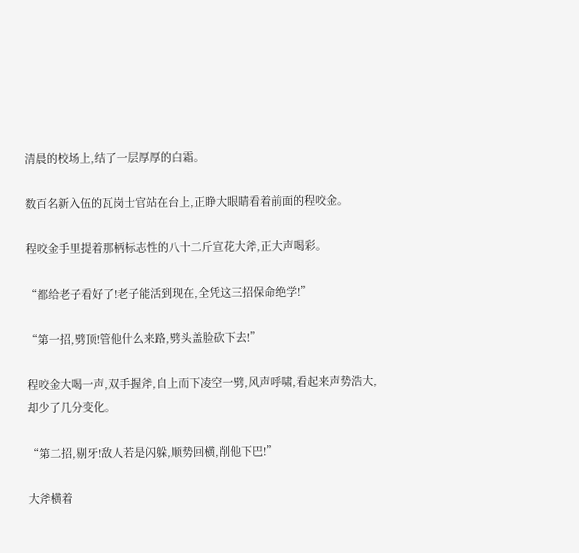清晨的校场上,结了一层厚厚的白霜。

数百名新入伍的瓦岗士官站在台上,正睁大眼睛看着前面的程咬金。

程咬金手里提着那柄标志性的八十二斤宣花大斧,正大声喝彩。

“都给老子看好了!老子能活到现在,全凭这三招保命绝学!”

“第一招,劈顶!管他什么来路,劈头盖脸砍下去!”

程咬金大喝一声,双手握斧,自上而下凌空一劈,风声呼啸,看起来声势浩大,却少了几分变化。

“第二招,剔牙!敌人若是闪躲,顺势回横,削他下巴!”

大斧横着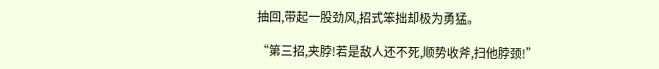抽回,带起一股劲风,招式笨拙却极为勇猛。

“第三招,夹脖!若是敌人还不死,顺势收斧,扫他脖颈!”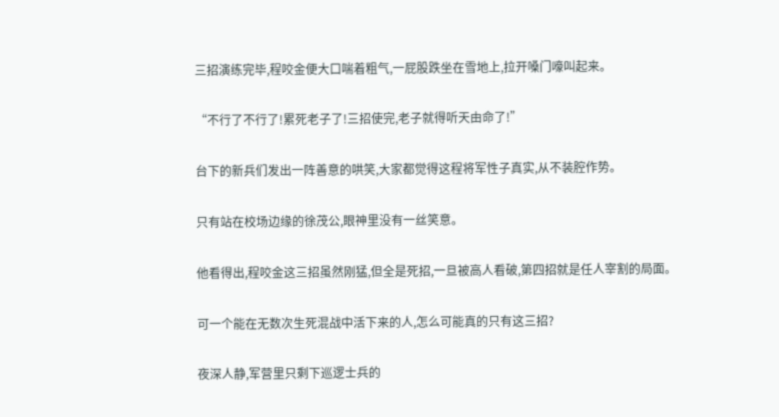三招演练完毕,程咬金便大口喘着粗气,一屁股跌坐在雪地上,拉开嗓门嚎叫起来。

“不行了不行了!累死老子了!三招使完,老子就得听天由命了!”

台下的新兵们发出一阵善意的哄笑,大家都觉得这程将军性子真实,从不装腔作势。

只有站在校场边缘的徐茂公,眼神里没有一丝笑意。

他看得出,程咬金这三招虽然刚猛,但全是死招,一旦被高人看破,第四招就是任人宰割的局面。

可一个能在无数次生死混战中活下来的人,怎么可能真的只有这三招?

夜深人静,军营里只剩下巡逻士兵的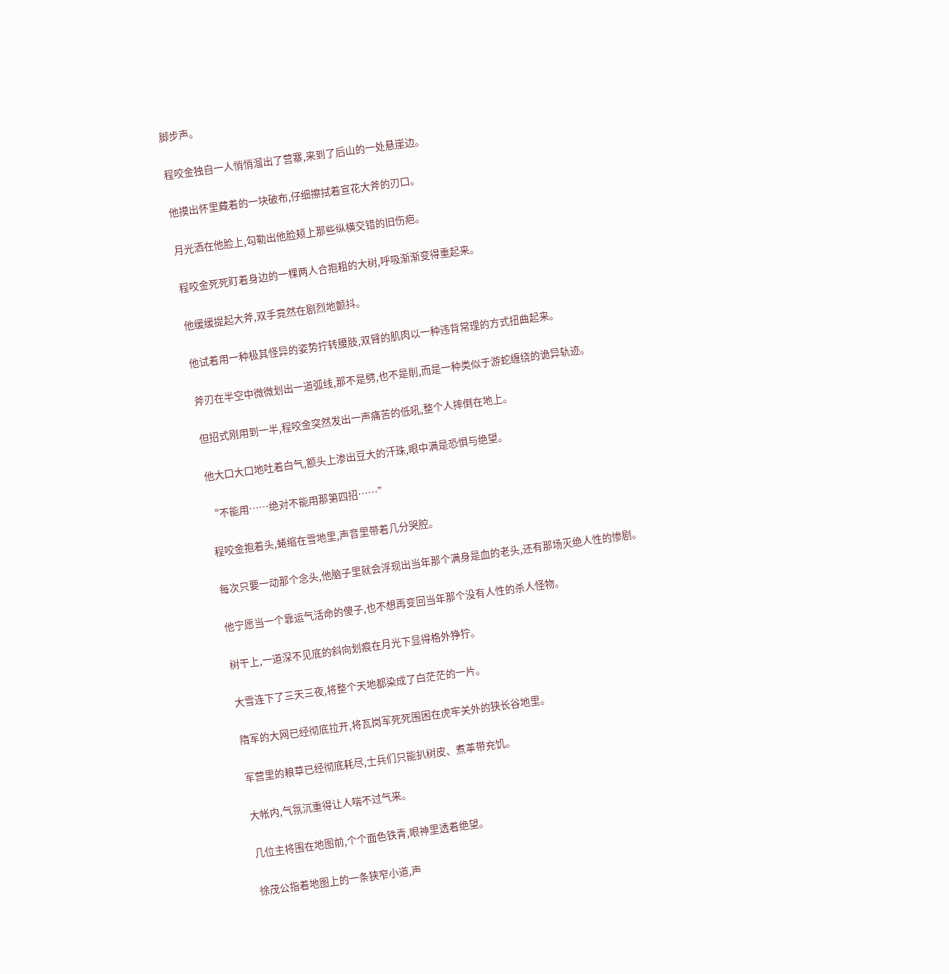脚步声。

程咬金独自一人悄悄溜出了营寨,来到了后山的一处悬崖边。

他摸出怀里藏着的一块破布,仔细擦拭着宣花大斧的刃口。

月光洒在他脸上,勾勒出他脸颊上那些纵横交错的旧伤疤。

程咬金死死盯着身边的一棵两人合抱粗的大树,呼吸渐渐变得重起来。

他缓缓提起大斧,双手竟然在剧烈地颤抖。

他试着用一种极其怪异的姿势拧转腰肢,双臂的肌肉以一种违背常理的方式扭曲起来。

斧刃在半空中微微划出一道弧线,那不是劈,也不是削,而是一种类似于游蛇缠绕的诡异轨迹。

但招式刚用到一半,程咬金突然发出一声痛苦的低吼,整个人摔倒在地上。

他大口大口地吐着白气,额头上渗出豆大的汗珠,眼中满是恐惧与绝望。

“不能用……绝对不能用那第四招……”

程咬金抱着头,蜷缩在雪地里,声音里带着几分哭腔。

每次只要一动那个念头,他脑子里就会浮现出当年那个满身是血的老头,还有那场灭绝人性的惨剧。

他宁愿当一个靠运气活命的傻子,也不想再变回当年那个没有人性的杀人怪物。

树干上,一道深不见底的斜向划痕在月光下显得格外狰狞。

大雪连下了三天三夜,将整个天地都染成了白茫茫的一片。

隋军的大网已经彻底拉开,将瓦岗军死死围困在虎牢关外的狭长谷地里。

军营里的粮草已经彻底耗尽,士兵们只能扒树皮、煮革带充饥。

大帐内,气氛沉重得让人喘不过气来。

几位主将围在地图前,个个面色铁青,眼神里透着绝望。

徐茂公指着地图上的一条狭窄小道,声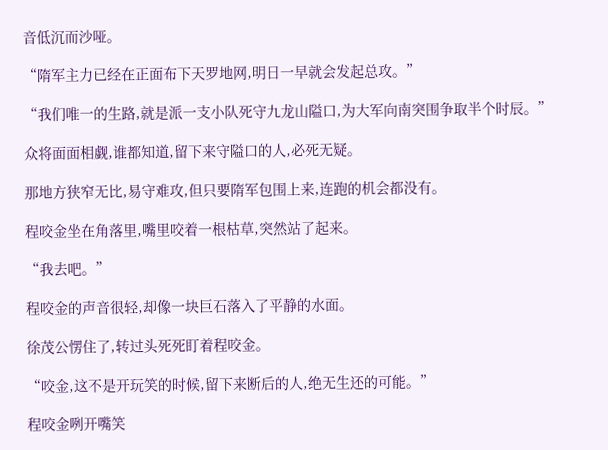音低沉而沙哑。

“隋军主力已经在正面布下天罗地网,明日一早就会发起总攻。”

“我们唯一的生路,就是派一支小队死守九龙山隘口,为大军向南突围争取半个时辰。”

众将面面相觑,谁都知道,留下来守隘口的人,必死无疑。

那地方狭窄无比,易守难攻,但只要隋军包围上来,连跑的机会都没有。

程咬金坐在角落里,嘴里咬着一根枯草,突然站了起来。

“我去吧。”

程咬金的声音很轻,却像一块巨石落入了平静的水面。

徐茂公愣住了,转过头死死盯着程咬金。

“咬金,这不是开玩笑的时候,留下来断后的人,绝无生还的可能。”

程咬金咧开嘴笑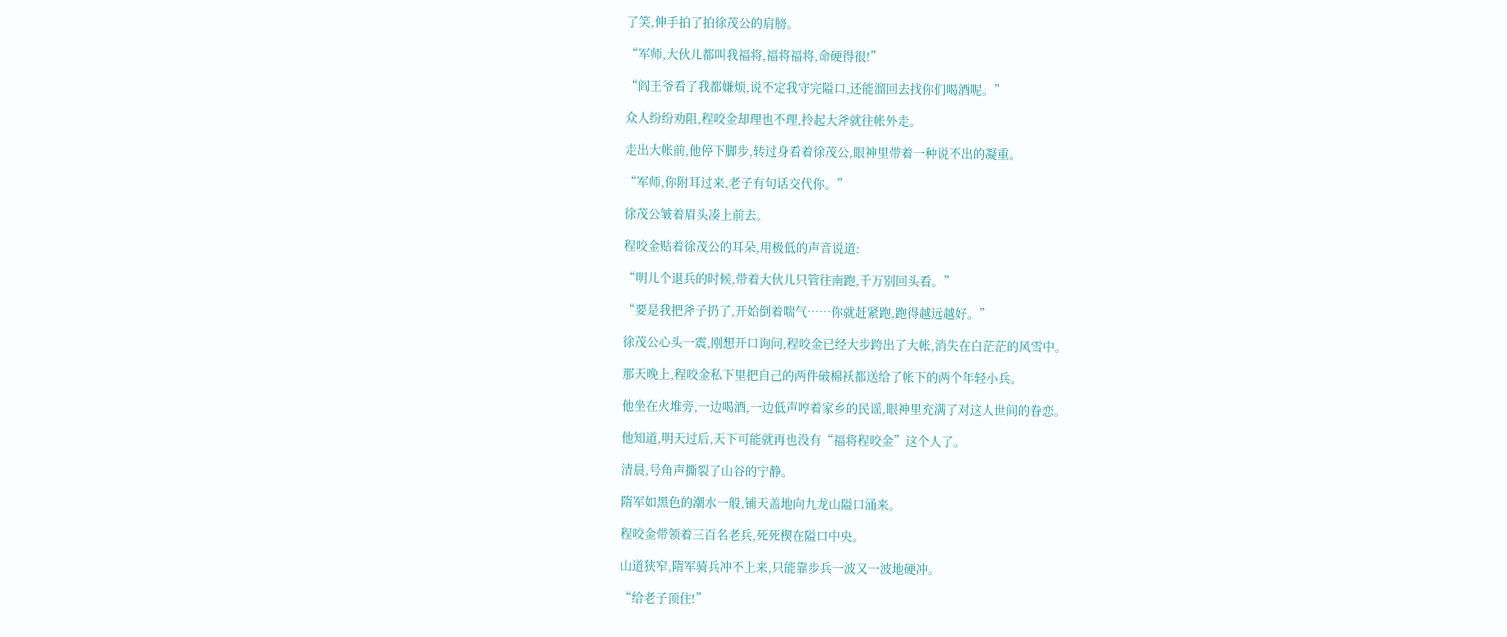了笑,伸手拍了拍徐茂公的肩膀。

“军师,大伙儿都叫我福将,福将福将,命硬得很!”

“阎王爷看了我都嫌烦,说不定我守完隘口,还能溜回去找你们喝酒呢。”

众人纷纷劝阻,程咬金却理也不理,拎起大斧就往帐外走。

走出大帐前,他停下脚步,转过身看着徐茂公,眼神里带着一种说不出的凝重。

“军师,你附耳过来,老子有句话交代你。”

徐茂公皱着眉头凑上前去。

程咬金贴着徐茂公的耳朵,用极低的声音说道:

“明儿个退兵的时候,带着大伙儿只管往南跑,千万别回头看。”

“要是我把斧子扔了,开始倒着喘气……你就赶紧跑,跑得越远越好。”

徐茂公心头一震,刚想开口询问,程咬金已经大步跨出了大帐,消失在白茫茫的风雪中。

那天晚上,程咬金私下里把自己的两件破棉袄都送给了帐下的两个年轻小兵。

他坐在火堆旁,一边喝酒,一边低声哼着家乡的民谣,眼神里充满了对这人世间的眷恋。

他知道,明天过后,天下可能就再也没有“福将程咬金”这个人了。

清晨,号角声撕裂了山谷的宁静。

隋军如黑色的潮水一般,铺天盖地向九龙山隘口涌来。

程咬金带领着三百名老兵,死死楔在隘口中央。

山道狭窄,隋军骑兵冲不上来,只能靠步兵一波又一波地硬冲。

“给老子顶住!”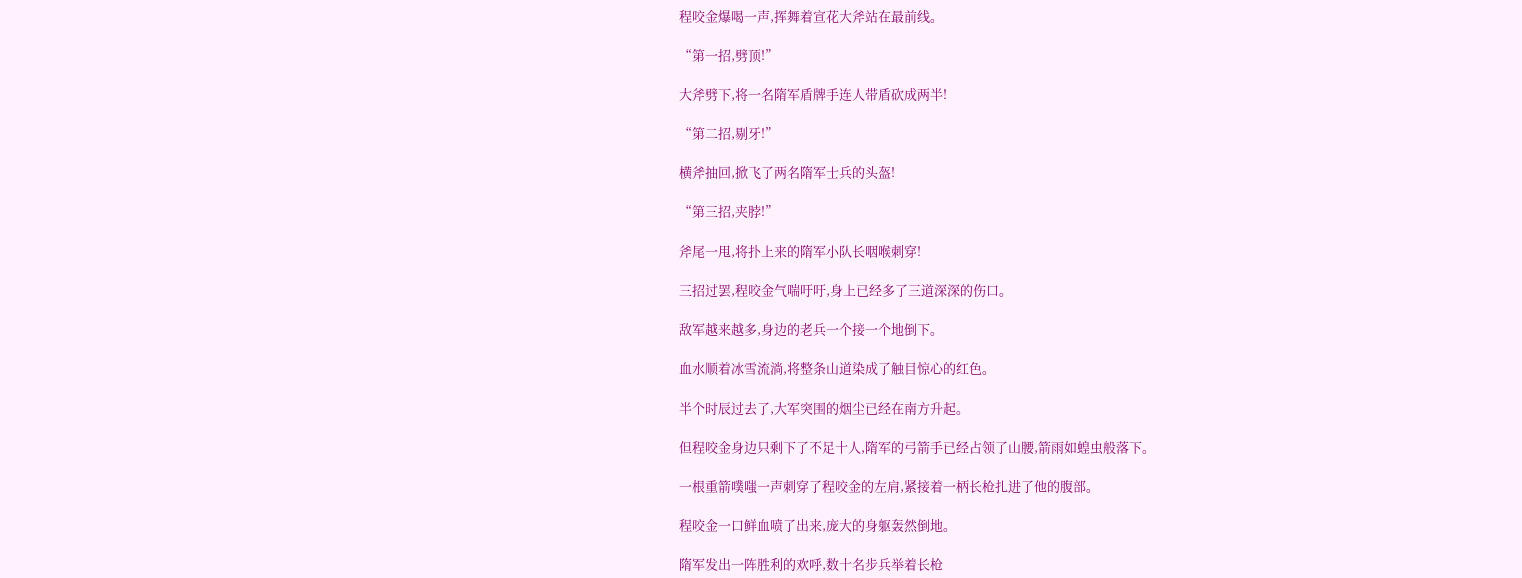程咬金爆喝一声,挥舞着宣花大斧站在最前线。

“第一招,劈顶!”

大斧劈下,将一名隋军盾牌手连人带盾砍成两半!

“第二招,剔牙!”

横斧抽回,掀飞了两名隋军士兵的头盔!

“第三招,夹脖!”

斧尾一甩,将扑上来的隋军小队长咽喉刺穿!

三招过罢,程咬金气喘吁吁,身上已经多了三道深深的伤口。

敌军越来越多,身边的老兵一个接一个地倒下。

血水顺着冰雪流淌,将整条山道染成了触目惊心的红色。

半个时辰过去了,大军突围的烟尘已经在南方升起。

但程咬金身边只剩下了不足十人,隋军的弓箭手已经占领了山腰,箭雨如蝗虫般落下。

一根重箭噗嗤一声刺穿了程咬金的左肩,紧接着一柄长枪扎进了他的腹部。

程咬金一口鲜血喷了出来,庞大的身躯轰然倒地。

隋军发出一阵胜利的欢呼,数十名步兵举着长枪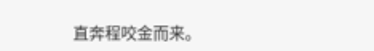直奔程咬金而来。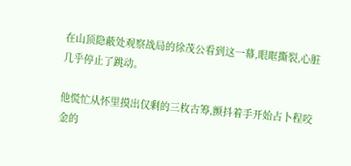在山顶隐蔽处观察战局的徐茂公看到这一幕,眼眶撕裂,心脏几乎停止了跳动。

他慌忙从怀里摸出仅剩的三枚古筹,颤抖着手开始占卜程咬金的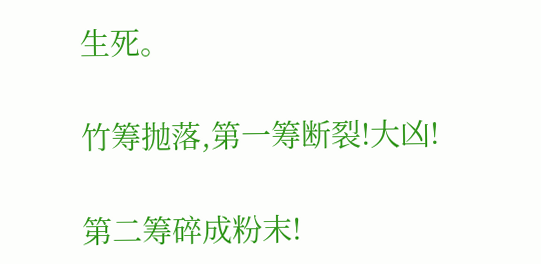生死。

竹筹抛落,第一筹断裂!大凶!

第二筹碎成粉末!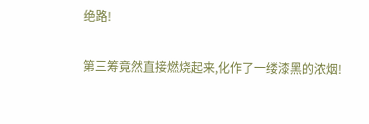绝路!

第三筹竟然直接燃烧起来,化作了一缕漆黑的浓烟!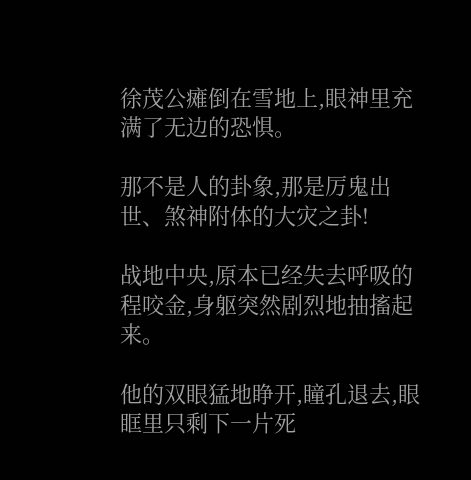徐茂公瘫倒在雪地上,眼神里充满了无边的恐惧。

那不是人的卦象,那是厉鬼出世、煞神附体的大灾之卦!

战地中央,原本已经失去呼吸的程咬金,身躯突然剧烈地抽搐起来。

他的双眼猛地睁开,瞳孔退去,眼眶里只剩下一片死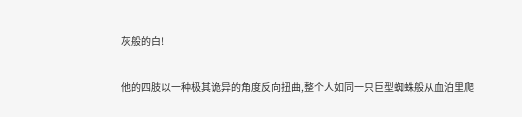灰般的白!

他的四肢以一种极其诡异的角度反向扭曲,整个人如同一只巨型蜘蛛般从血泊里爬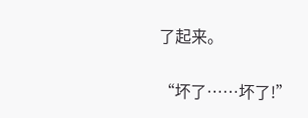了起来。

“坏了……坏了!”